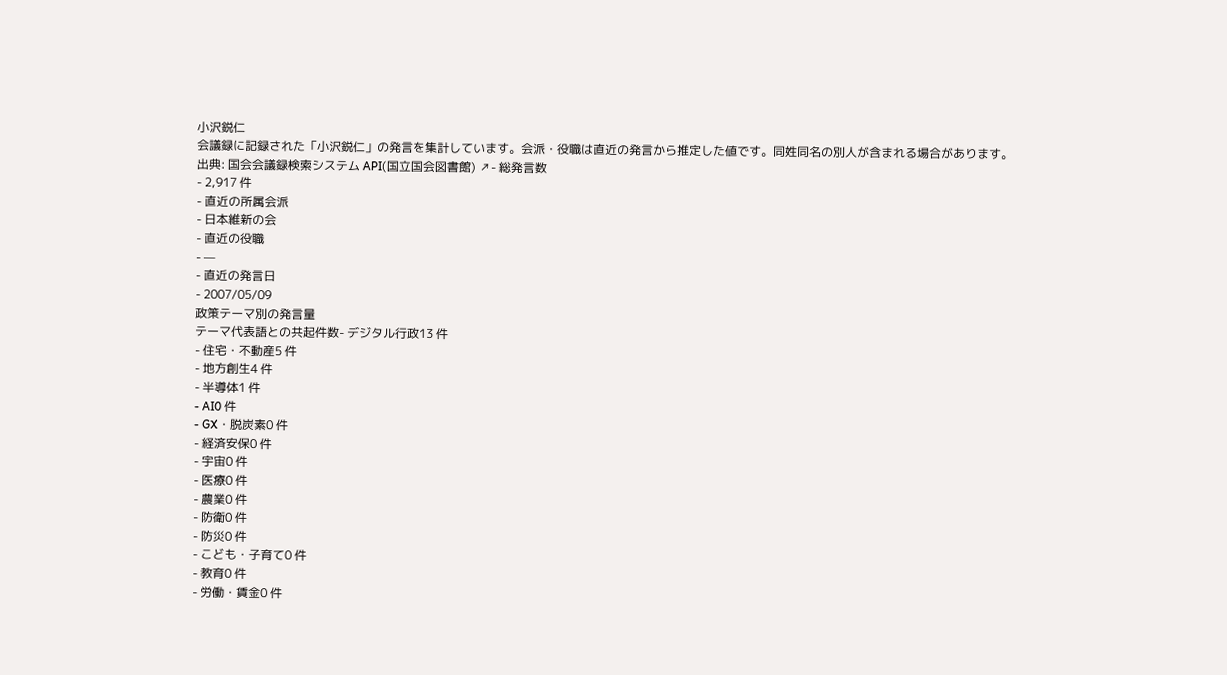小沢鋭仁
会議録に記録された「小沢鋭仁」の発言を集計しています。会派・役職は直近の発言から推定した値です。同姓同名の別人が含まれる場合があります。
出典: 国会会議録検索システム API(国立国会図書館) ↗- 総発言数
- 2,917 件
- 直近の所属会派
- 日本維新の会
- 直近の役職
- —
- 直近の発言日
- 2007/05/09
政策テーマ別の発言量
テーマ代表語との共起件数- デジタル行政13 件
- 住宅・不動産5 件
- 地方創生4 件
- 半導体1 件
- AI0 件
- GX・脱炭素0 件
- 経済安保0 件
- 宇宙0 件
- 医療0 件
- 農業0 件
- 防衛0 件
- 防災0 件
- こども・子育て0 件
- 教育0 件
- 労働・賃金0 件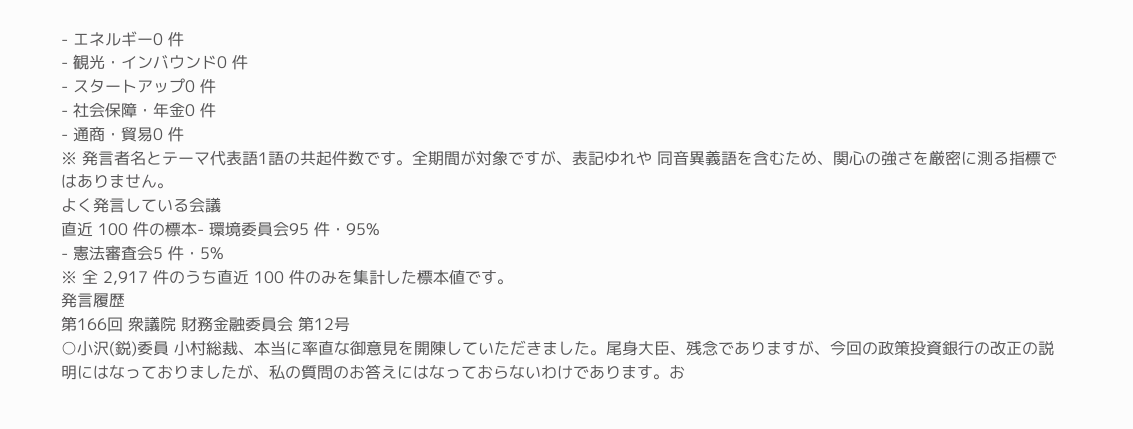- エネルギー0 件
- 観光・インバウンド0 件
- スタートアップ0 件
- 社会保障・年金0 件
- 通商・貿易0 件
※ 発言者名とテーマ代表語1語の共起件数です。全期間が対象ですが、表記ゆれや 同音異義語を含むため、関心の強さを厳密に測る指標ではありません。
よく発言している会議
直近 100 件の標本- 環境委員会95 件・95%
- 憲法審査会5 件・5%
※ 全 2,917 件のうち直近 100 件のみを集計した標本値です。
発言履歴
第166回 衆議院 財務金融委員会 第12号
○小沢(鋭)委員 小村総裁、本当に率直な御意見を開陳していただきました。尾身大臣、残念でありますが、今回の政策投資銀行の改正の説明にはなっておりましたが、私の質問のお答えにはなっておらないわけであります。お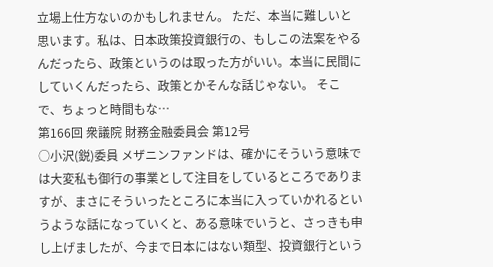立場上仕方ないのかもしれません。 ただ、本当に難しいと思います。私は、日本政策投資銀行の、もしこの法案をやるんだったら、政策というのは取った方がいい。本当に民間にしていくんだったら、政策とかそんな話じゃない。 そこで、ちょっと時間もな…
第166回 衆議院 財務金融委員会 第12号
○小沢(鋭)委員 メザニンファンドは、確かにそういう意味では大変私も御行の事業として注目をしているところでありますが、まさにそういったところに本当に入っていかれるというような話になっていくと、ある意味でいうと、さっきも申し上げましたが、今まで日本にはない類型、投資銀行という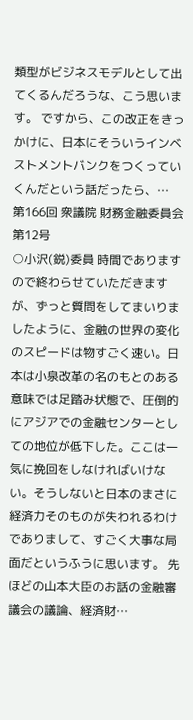類型がビジネスモデルとして出てくるんだろうな、こう思います。 ですから、この改正をきっかけに、日本にそういうインベストメントバンクをつくっていくんだという話だったら、…
第166回 衆議院 財務金融委員会 第12号
○小沢(鋭)委員 時間でありますので終わらせていただきますが、ずっと質問をしてまいりましたように、金融の世界の変化のスピードは物すごく速い。日本は小泉改革の名のもとのある意味では足踏み状態で、圧倒的にアジアでの金融センターとしての地位が低下した。ここは一気に挽回をしなければいけない。そうしないと日本のまさに経済力そのものが失われるわけでありまして、すごく大事な局面だというふうに思います。 先ほどの山本大臣のお話の金融審議会の議論、経済財…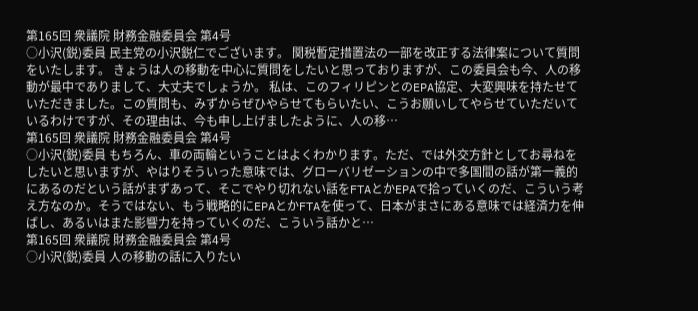第165回 衆議院 財務金融委員会 第4号
○小沢(鋭)委員 民主党の小沢鋭仁でございます。 関税暫定措置法の一部を改正する法律案について質問をいたします。 きょうは人の移動を中心に質問をしたいと思っておりますが、この委員会も今、人の移動が最中でありまして、大丈夫でしょうか。 私は、このフィリピンとのEPA協定、大変興味を持たせていただきました。この質問も、みずからぜひやらせてもらいたい、こうお願いしてやらせていただいているわけですが、その理由は、今も申し上げましたように、人の移…
第165回 衆議院 財務金融委員会 第4号
○小沢(鋭)委員 もちろん、車の両輪ということはよくわかります。ただ、では外交方針としてお尋ねをしたいと思いますが、やはりそういった意味では、グローバリゼーションの中で多国間の話が第一義的にあるのだという話がまずあって、そこでやり切れない話をFTAとかEPAで拾っていくのだ、こういう考え方なのか。そうではない、もう戦略的にEPAとかFTAを使って、日本がまさにある意味では経済力を伸ばし、あるいはまた影響力を持っていくのだ、こういう話かと…
第165回 衆議院 財務金融委員会 第4号
○小沢(鋭)委員 人の移動の話に入りたい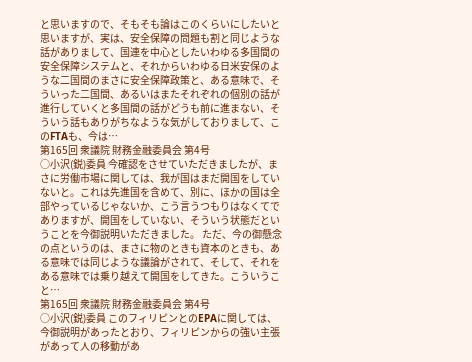と思いますので、そもそも論はこのくらいにしたいと思いますが、実は、安全保障の問題も割と同じような話がありまして、国連を中心としたいわゆる多国間の安全保障システムと、それからいわゆる日米安保のような二国間のまさに安全保障政策と、ある意味で、そういった二国間、あるいはまたそれぞれの個別の話が進行していくと多国間の話がどうも前に進まない、そういう話もありがちなような気がしておりまして、このFTAも、今は…
第165回 衆議院 財務金融委員会 第4号
○小沢(鋭)委員 今確認をさせていただきましたが、まさに労働市場に関しては、我が国はまだ開国をしていないと。これは先進国を含めて、別に、ほかの国は全部やっているじゃないか、こう言うつもりはなくてでありますが、開国をしていない、そういう状態だということを今御説明いただきました。 ただ、今の御懸念の点というのは、まさに物のときも資本のときも、ある意味では同じような議論がされて、そして、それをある意味では乗り越えて開国をしてきた。こういうこと…
第165回 衆議院 財務金融委員会 第4号
○小沢(鋭)委員 このフィリピンとのEPAに関しては、今御説明があったとおり、フィリピンからの強い主張があって人の移動があ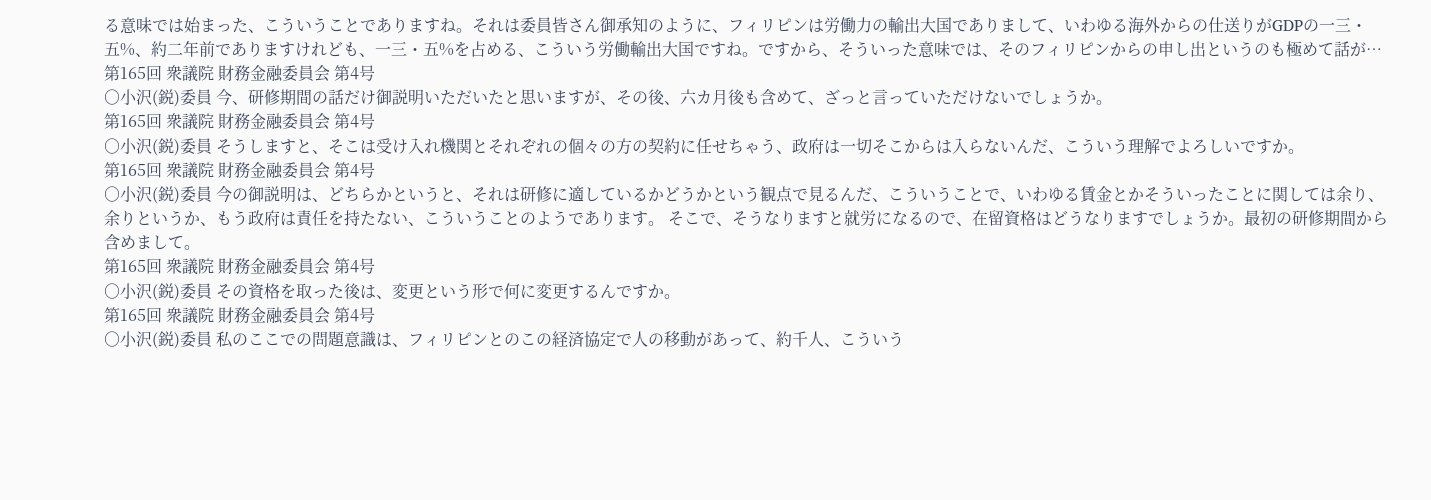る意味では始まった、こういうことでありますね。それは委員皆さん御承知のように、フィリピンは労働力の輸出大国でありまして、いわゆる海外からの仕送りがGDPの一三・五%、約二年前でありますけれども、一三・五%を占める、こういう労働輸出大国ですね。ですから、そういった意味では、そのフィリピンからの申し出というのも極めて話が…
第165回 衆議院 財務金融委員会 第4号
○小沢(鋭)委員 今、研修期間の話だけ御説明いただいたと思いますが、その後、六カ月後も含めて、ざっと言っていただけないでしょうか。
第165回 衆議院 財務金融委員会 第4号
○小沢(鋭)委員 そうしますと、そこは受け入れ機関とそれぞれの個々の方の契約に任せちゃう、政府は一切そこからは入らないんだ、こういう理解でよろしいですか。
第165回 衆議院 財務金融委員会 第4号
○小沢(鋭)委員 今の御説明は、どちらかというと、それは研修に適しているかどうかという観点で見るんだ、こういうことで、いわゆる賃金とかそういったことに関しては余り、余りというか、もう政府は責任を持たない、こういうことのようであります。 そこで、そうなりますと就労になるので、在留資格はどうなりますでしょうか。最初の研修期間から含めまして。
第165回 衆議院 財務金融委員会 第4号
○小沢(鋭)委員 その資格を取った後は、変更という形で何に変更するんですか。
第165回 衆議院 財務金融委員会 第4号
○小沢(鋭)委員 私のここでの問題意識は、フィリピンとのこの経済協定で人の移動があって、約千人、こういう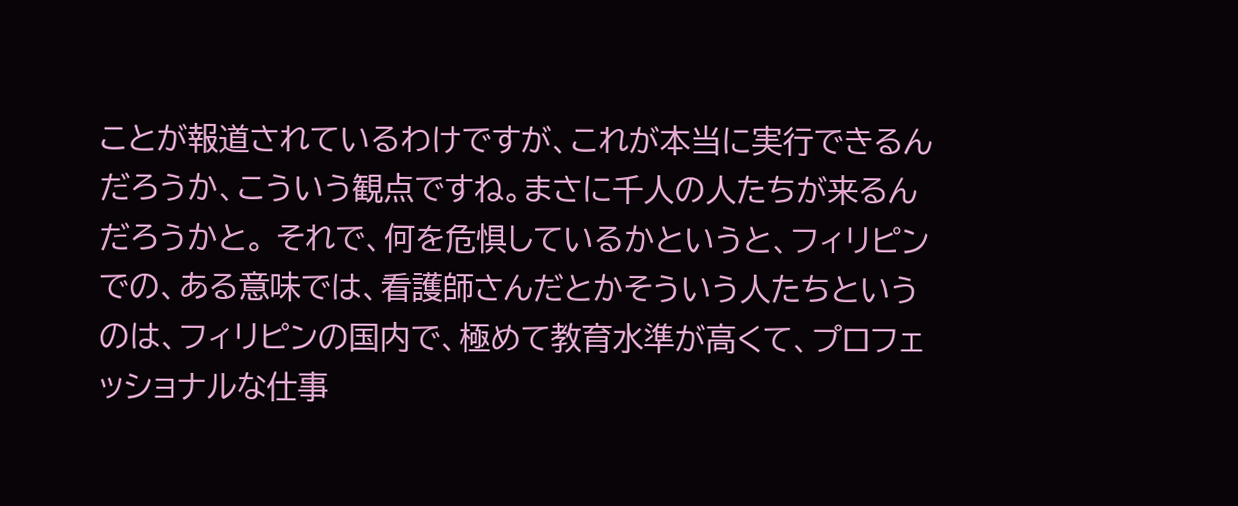ことが報道されているわけですが、これが本当に実行できるんだろうか、こういう観点ですね。まさに千人の人たちが来るんだろうかと。 それで、何を危惧しているかというと、フィリピンでの、ある意味では、看護師さんだとかそういう人たちというのは、フィリピンの国内で、極めて教育水準が高くて、プロフェッショナルな仕事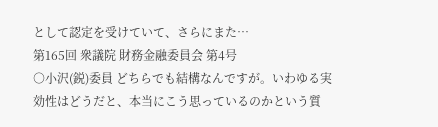として認定を受けていて、さらにまた…
第165回 衆議院 財務金融委員会 第4号
○小沢(鋭)委員 どちらでも結構なんですが。いわゆる実効性はどうだと、本当にこう思っているのかという質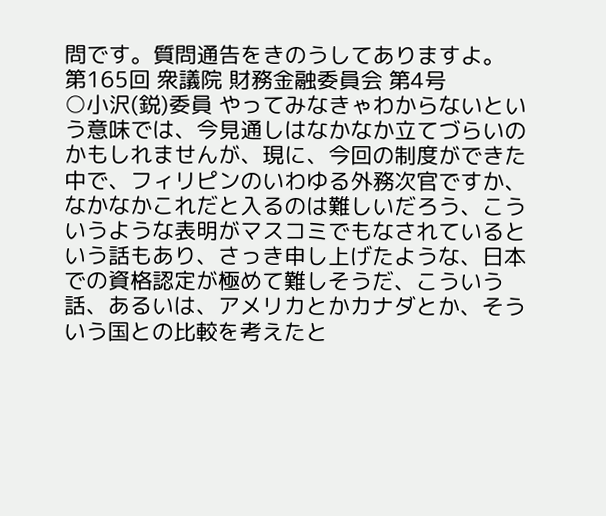問です。質問通告をきのうしてありますよ。
第165回 衆議院 財務金融委員会 第4号
○小沢(鋭)委員 やってみなきゃわからないという意味では、今見通しはなかなか立てづらいのかもしれませんが、現に、今回の制度ができた中で、フィリピンのいわゆる外務次官ですか、なかなかこれだと入るのは難しいだろう、こういうような表明がマスコミでもなされているという話もあり、さっき申し上げたような、日本での資格認定が極めて難しそうだ、こういう話、あるいは、アメリカとかカナダとか、そういう国との比較を考えたと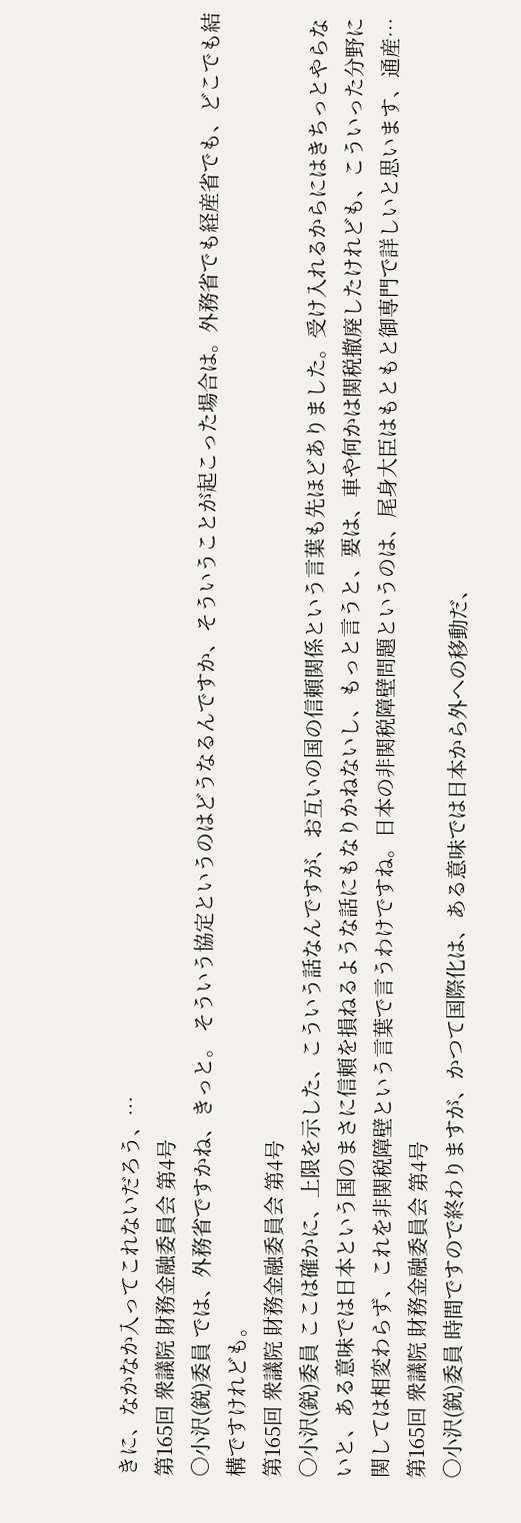きに、なかなか入ってこれないだろう、…
第165回 衆議院 財務金融委員会 第4号
○小沢(鋭)委員 では、外務省ですかね、きっと。 そういう協定というのはどうなるんですか、そういうことが起こった場合は。外務省でも経産省でも、どこでも結構ですけれども。
第165回 衆議院 財務金融委員会 第4号
○小沢(鋭)委員 ここは確かに、上限を示した、こういう話なんですが、お互いの国の信頼関係という言葉も先ほどありました。受け入れるからにはきちっとやらないと、ある意味では日本という国のまさに信頼を損ねるような話にもなりかねないし、もっと言うと、要は、車や何かは関税撤廃したけれども、こういった分野に関しては相変わらず、これを非関税障壁という言葉で言うわけですね。日本の非関税障壁問題というのは、尾身大臣はもともと御専門で詳しいと思います、通産…
第165回 衆議院 財務金融委員会 第4号
○小沢(鋭)委員 時間ですので終わりますが、かつて国際化は、ある意味では日本から外への移動だ、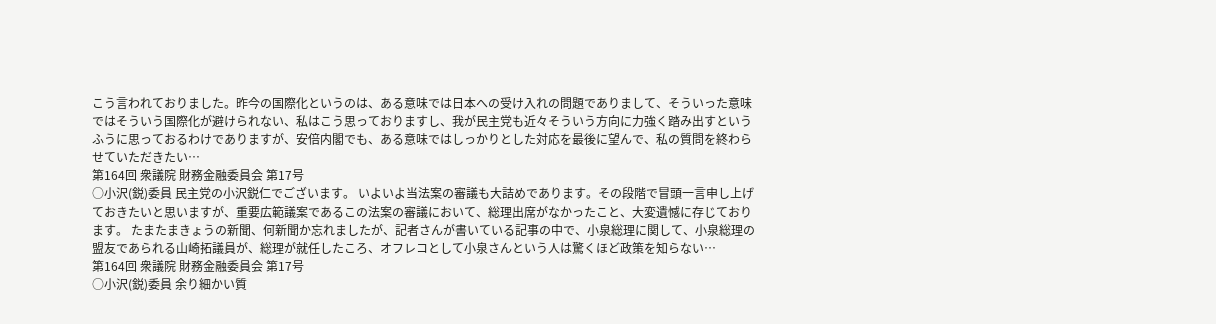こう言われておりました。昨今の国際化というのは、ある意味では日本への受け入れの問題でありまして、そういった意味ではそういう国際化が避けられない、私はこう思っておりますし、我が民主党も近々そういう方向に力強く踏み出すというふうに思っておるわけでありますが、安倍内閣でも、ある意味ではしっかりとした対応を最後に望んで、私の質問を終わらせていただきたい…
第164回 衆議院 財務金融委員会 第17号
○小沢(鋭)委員 民主党の小沢鋭仁でございます。 いよいよ当法案の審議も大詰めであります。その段階で冒頭一言申し上げておきたいと思いますが、重要広範議案であるこの法案の審議において、総理出席がなかったこと、大変遺憾に存じております。 たまたまきょうの新聞、何新聞か忘れましたが、記者さんが書いている記事の中で、小泉総理に関して、小泉総理の盟友であられる山崎拓議員が、総理が就任したころ、オフレコとして小泉さんという人は驚くほど政策を知らない…
第164回 衆議院 財務金融委員会 第17号
○小沢(鋭)委員 余り細かい質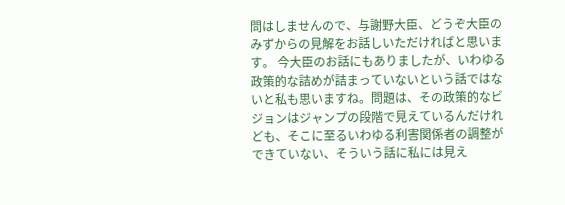問はしませんので、与謝野大臣、どうぞ大臣のみずからの見解をお話しいただければと思います。 今大臣のお話にもありましたが、いわゆる政策的な詰めが詰まっていないという話ではないと私も思いますね。問題は、その政策的なビジョンはジャンプの段階で見えているんだけれども、そこに至るいわゆる利害関係者の調整ができていない、そういう話に私には見え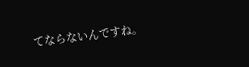てならないんですね。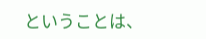ということは、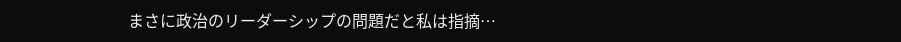まさに政治のリーダーシップの問題だと私は指摘…